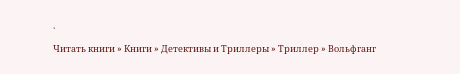`
Читать книги » Книги » Детективы и Триллеры » Триллер » Вольфганг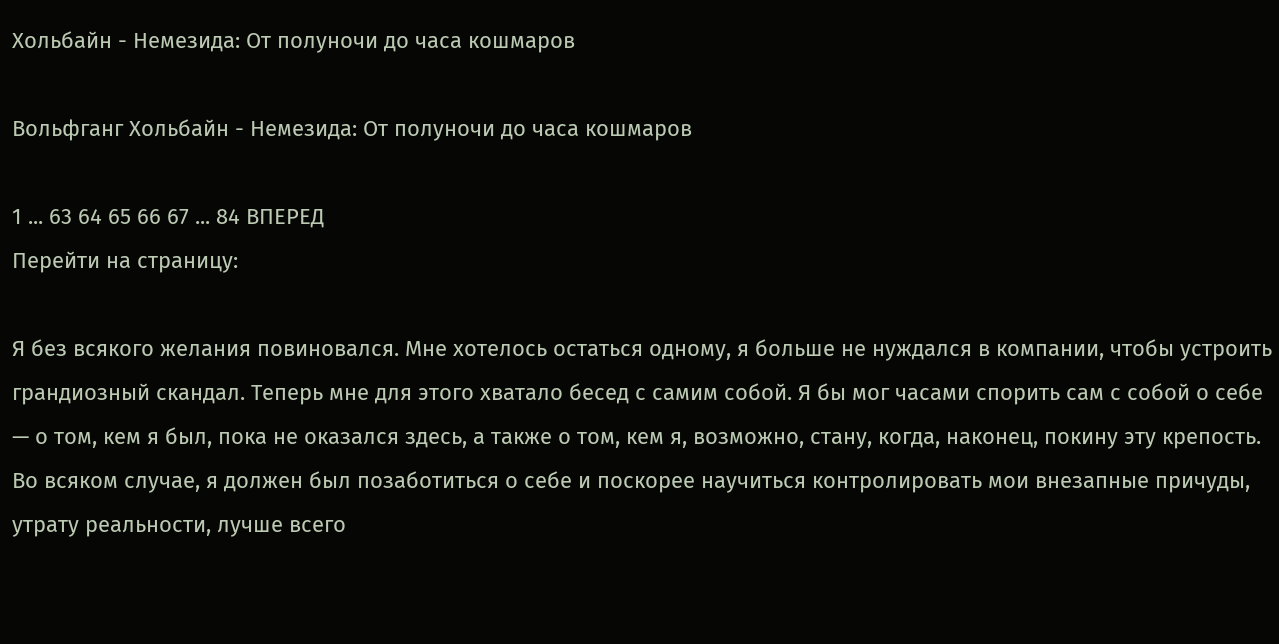Хольбайн - Немезида: От полуночи до часа кошмаров

Вольфганг Хольбайн - Немезида: От полуночи до часа кошмаров

1 ... 63 64 65 66 67 ... 84 ВПЕРЕД
Перейти на страницу:

Я без всякого желания повиновался. Мне хотелось остаться одному, я больше не нуждался в компании, чтобы устроить грандиозный скандал. Теперь мне для этого хватало бесед с самим собой. Я бы мог часами спорить сам с собой о себе — о том, кем я был, пока не оказался здесь, а также о том, кем я, возможно, стану, когда, наконец, покину эту крепость. Во всяком случае, я должен был позаботиться о себе и поскорее научиться контролировать мои внезапные причуды, утрату реальности, лучше всего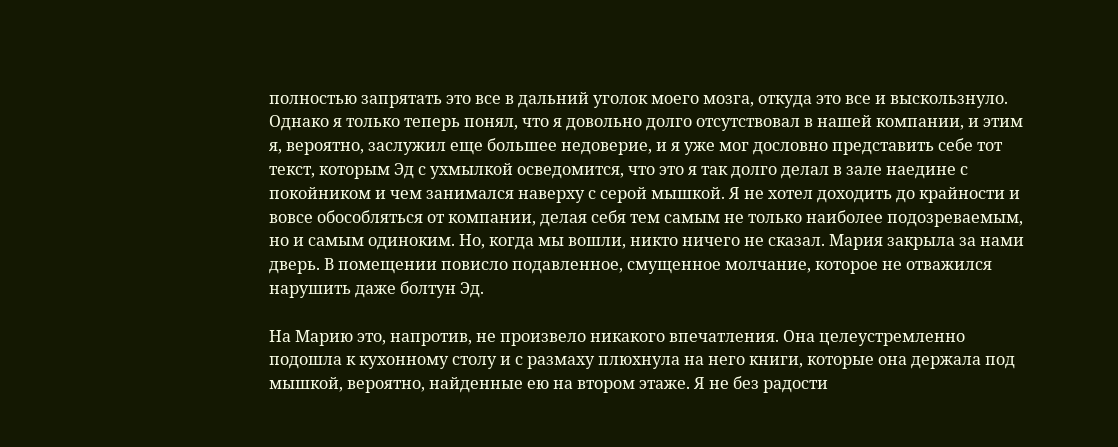полностью запрятать это все в дальний уголок моего мозга, откуда это все и выскользнуло. Однако я только теперь понял, что я довольно долго отсутствовал в нашей компании, и этим я, вероятно, заслужил еще большее недоверие, и я уже мог дословно представить себе тот текст, которым Эд с ухмылкой осведомится, что это я так долго делал в зале наедине с покойником и чем занимался наверху с серой мышкой. Я не хотел доходить до крайности и вовсе обособляться от компании, делая себя тем самым не только наиболее подозреваемым, но и самым одиноким. Но, когда мы вошли, никто ничего не сказал. Мария закрыла за нами дверь. В помещении повисло подавленное, смущенное молчание, которое не отважился нарушить даже болтун Эд.

На Марию это, напротив, не произвело никакого впечатления. Она целеустремленно подошла к кухонному столу и с размаху плюхнула на него книги, которые она держала под мышкой, вероятно, найденные ею на втором этаже. Я не без радости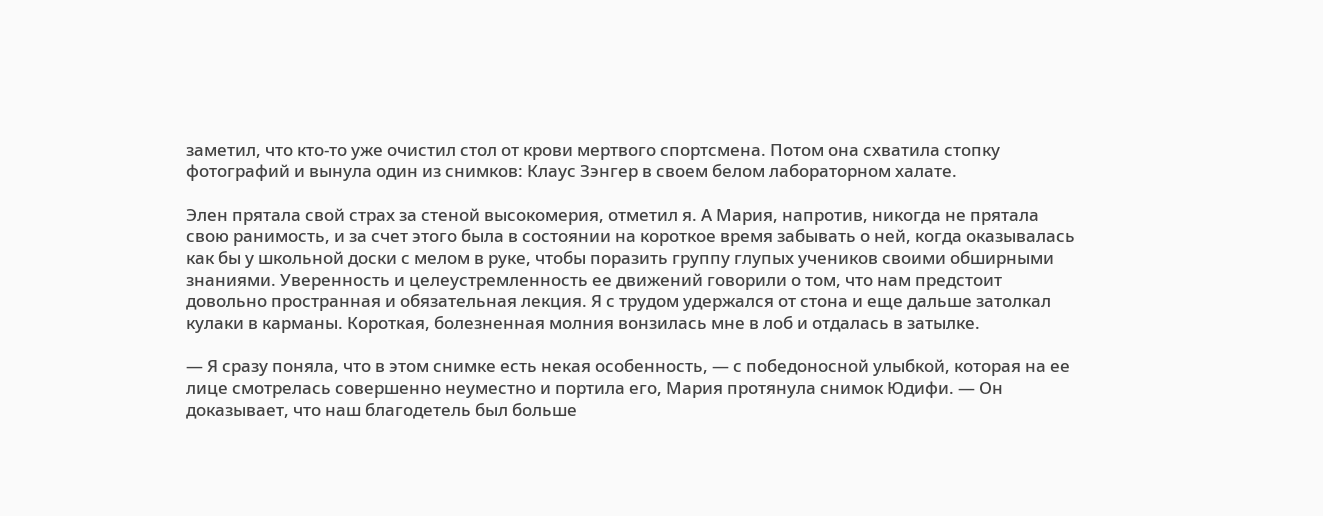заметил, что кто-то уже очистил стол от крови мертвого спортсмена. Потом она схватила стопку фотографий и вынула один из снимков: Клаус Зэнгер в своем белом лабораторном халате.

Элен прятала свой страх за стеной высокомерия, отметил я. А Мария, напротив, никогда не прятала свою ранимость, и за счет этого была в состоянии на короткое время забывать о ней, когда оказывалась как бы у школьной доски с мелом в руке, чтобы поразить группу глупых учеников своими обширными знаниями. Уверенность и целеустремленность ее движений говорили о том, что нам предстоит довольно пространная и обязательная лекция. Я с трудом удержался от стона и еще дальше затолкал кулаки в карманы. Короткая, болезненная молния вонзилась мне в лоб и отдалась в затылке.

— Я сразу поняла, что в этом снимке есть некая особенность, — с победоносной улыбкой, которая на ее лице смотрелась совершенно неуместно и портила его, Мария протянула снимок Юдифи. — Он доказывает, что наш благодетель был больше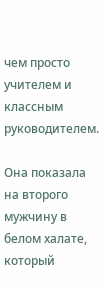чем просто учителем и классным руководителем.

Она показала на второго мужчину в белом халате, который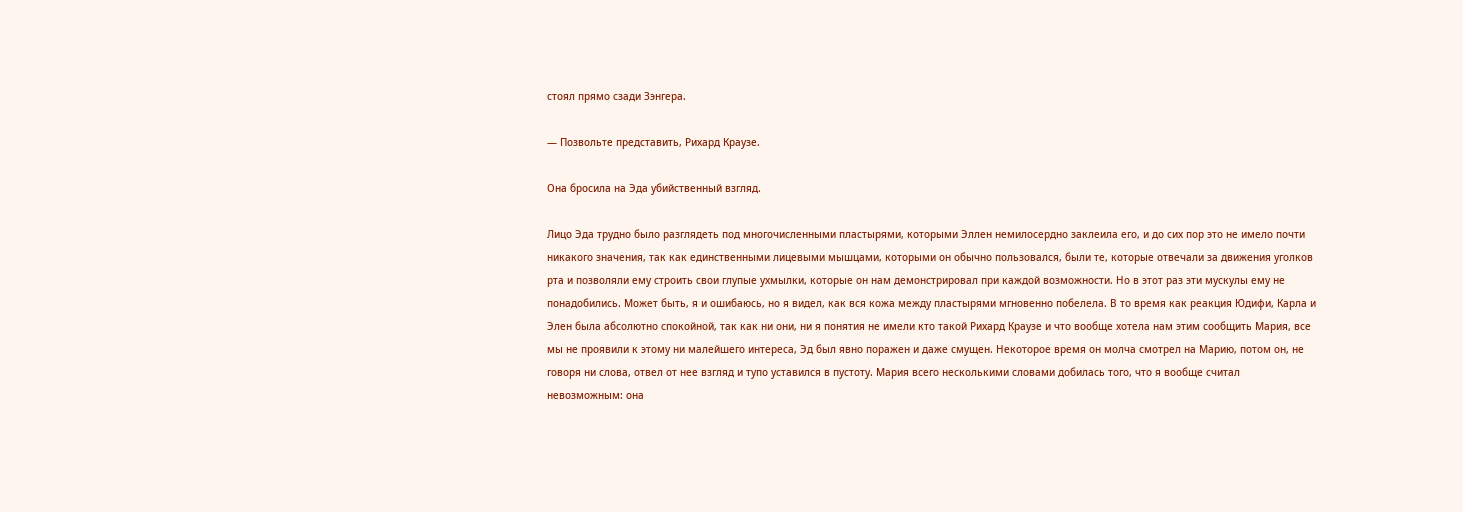стоял прямо сзади Зэнгера.

— Позвольте представить, Рихард Краузе.

Она бросила на Эда убийственный взгляд.

Лицо Эда трудно было разглядеть под многочисленными пластырями, которыми Эллен немилосердно заклеила его, и до сих пор это не имело почти никакого значения, так как единственными лицевыми мышцами, которыми он обычно пользовался, были те, которые отвечали за движения уголков рта и позволяли ему строить свои глупые ухмылки, которые он нам демонстрировал при каждой возможности. Но в этот раз эти мускулы ему не понадобились. Может быть, я и ошибаюсь, но я видел, как вся кожа между пластырями мгновенно побелела. В то время как реакция Юдифи, Карла и Элен была абсолютно спокойной, так как ни они, ни я понятия не имели кто такой Рихард Краузе и что вообще хотела нам этим сообщить Мария, все мы не проявили к этому ни малейшего интереса, Эд был явно поражен и даже смущен. Некоторое время он молча смотрел на Марию, потом он, не говоря ни слова, отвел от нее взгляд и тупо уставился в пустоту. Мария всего несколькими словами добилась того, что я вообще считал невозможным: она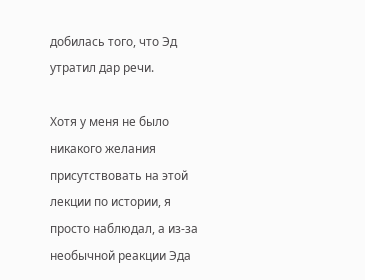добилась того, что Эд утратил дар речи.

Хотя у меня не было никакого желания присутствовать на этой лекции по истории, я просто наблюдал, а из-за необычной реакции Эда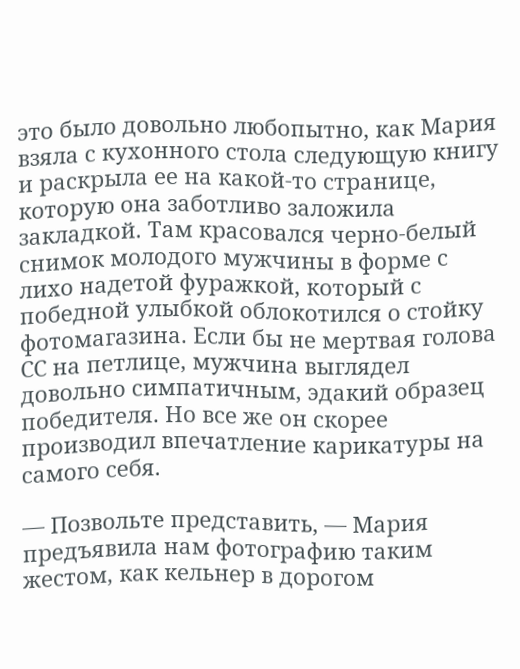это было довольно любопытно, как Мария взяла с кухонного стола следующую книгу и раскрыла ее на какой-то странице, которую она заботливо заложила закладкой. Там красовался черно-белый снимок молодого мужчины в форме с лихо надетой фуражкой, который с победной улыбкой облокотился о стойку фотомагазина. Если бы не мертвая голова СС на петлице, мужчина выглядел довольно симпатичным, эдакий образец победителя. Но все же он скорее производил впечатление карикатуры на самого себя.

— Позвольте представить, — Мария предъявила нам фотографию таким жестом, как кельнер в дорогом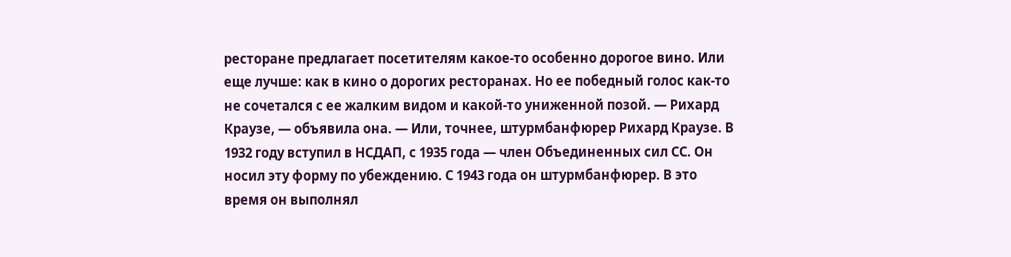ресторане предлагает посетителям какое-то особенно дорогое вино. Или еще лучше: как в кино о дорогих ресторанах. Но ее победный голос как-то не сочетался с ее жалким видом и какой-то униженной позой. — Рихард Краузе, — объявила она. — Или, точнее, штурмбанфюрер Рихард Краузе. В 1932 году вступил в НСДАП, с 1935 года — член Объединенных сил СС. Он носил эту форму по убеждению. С 1943 года он штурмбанфюрер. В это время он выполнял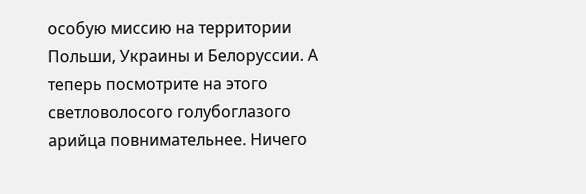особую миссию на территории Польши, Украины и Белоруссии. А теперь посмотрите на этого светловолосого голубоглазого арийца повнимательнее. Ничего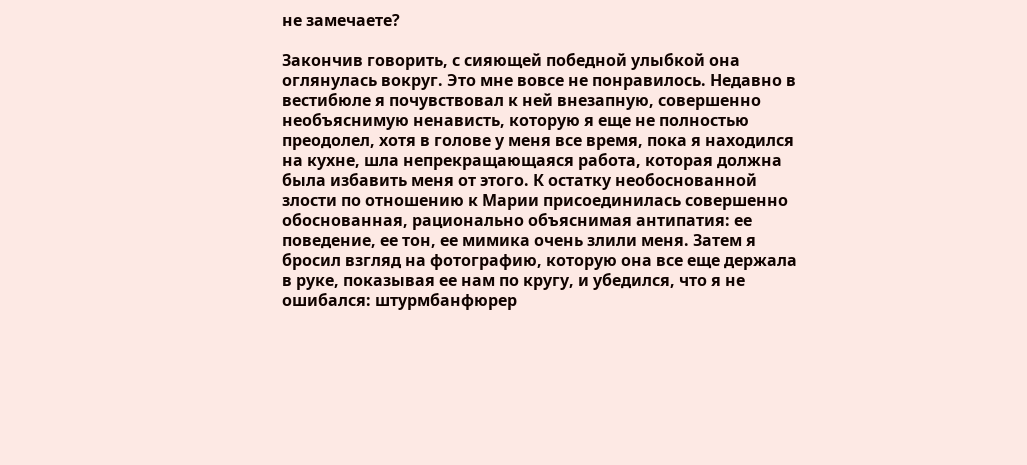не замечаете?

Закончив говорить, с сияющей победной улыбкой она оглянулась вокруг. Это мне вовсе не понравилось. Недавно в вестибюле я почувствовал к ней внезапную, совершенно необъяснимую ненависть, которую я еще не полностью преодолел, хотя в голове у меня все время, пока я находился на кухне, шла непрекращающаяся работа, которая должна была избавить меня от этого. К остатку необоснованной злости по отношению к Марии присоединилась совершенно обоснованная, рационально объяснимая антипатия: ее поведение, ее тон, ее мимика очень злили меня. Затем я бросил взгляд на фотографию, которую она все еще держала в руке, показывая ее нам по кругу, и убедился, что я не ошибался: штурмбанфюрер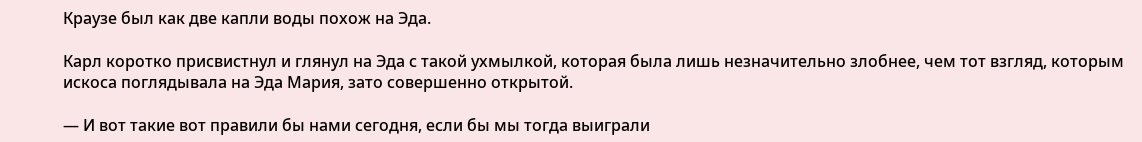Краузе был как две капли воды похож на Эда.

Карл коротко присвистнул и глянул на Эда с такой ухмылкой, которая была лишь незначительно злобнее, чем тот взгляд, которым искоса поглядывала на Эда Мария, зато совершенно открытой.

— И вот такие вот правили бы нами сегодня, если бы мы тогда выиграли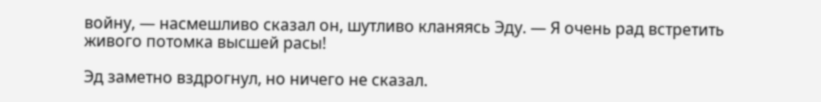войну, — насмешливо сказал он, шутливо кланяясь Эду. — Я очень рад встретить живого потомка высшей расы!

Эд заметно вздрогнул, но ничего не сказал.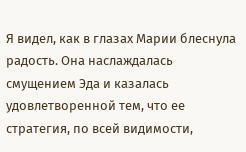Я видел, как в глазах Марии блеснула радость. Она наслаждалась смущением Эда и казалась удовлетворенной тем, что ее стратегия, по всей видимости,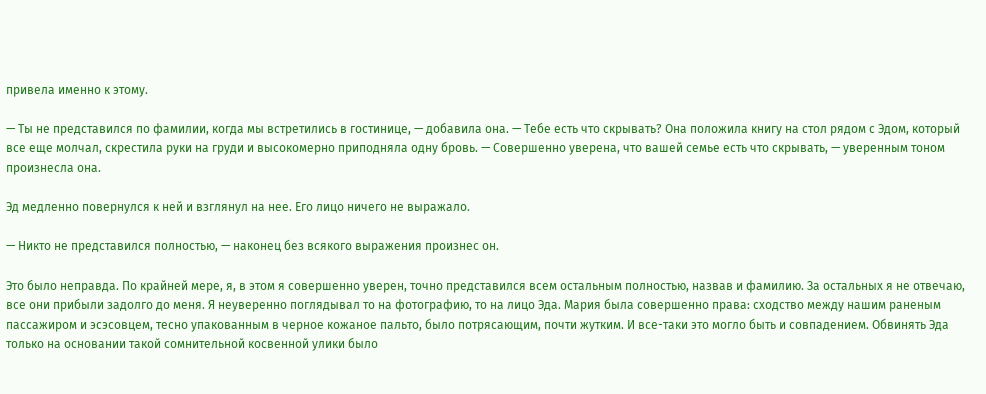привела именно к этому.

— Ты не представился по фамилии, когда мы встретились в гостинице, — добавила она. — Тебе есть что скрывать? Она положила книгу на стол рядом с Эдом, который все еще молчал, скрестила руки на груди и высокомерно приподняла одну бровь. — Совершенно уверена, что вашей семье есть что скрывать, — уверенным тоном произнесла она.

Эд медленно повернулся к ней и взглянул на нее. Его лицо ничего не выражало.

— Никто не представился полностью, — наконец без всякого выражения произнес он.

Это было неправда. По крайней мере, я, в этом я совершенно уверен, точно представился всем остальным полностью, назвав и фамилию. За остальных я не отвечаю, все они прибыли задолго до меня. Я неуверенно поглядывал то на фотографию, то на лицо Эда. Мария была совершенно права: сходство между нашим раненым пассажиром и эсэсовцем, тесно упакованным в черное кожаное пальто, было потрясающим, почти жутким. И все-таки это могло быть и совпадением. Обвинять Эда только на основании такой сомнительной косвенной улики было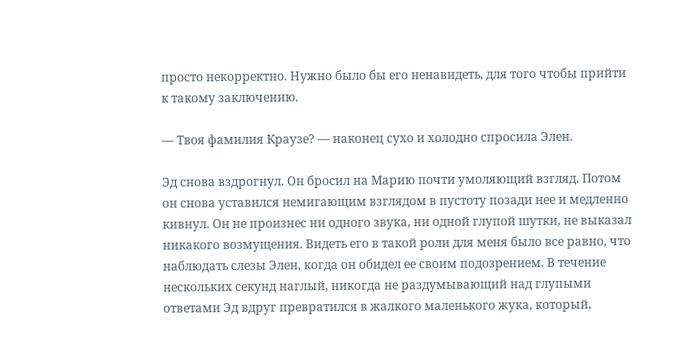просто некорректно. Нужно было бы его ненавидеть, для того чтобы прийти к такому заключению.

— Твоя фамилия Краузе? — наконец сухо и холодно спросила Элен.

Эд снова вздрогнул. Он бросил на Марию почти умоляющий взгляд. Потом он снова уставился немигающим взглядом в пустоту позади нее и медленно кивнул. Он не произнес ни одного звука, ни одной глупой шутки, не выказал никакого возмущения. Видеть его в такой роли для меня было все равно, что наблюдать слезы Элен, когда он обидел ее своим подозрением. В течение нескольких секунд наглый, никогда не раздумывающий над глупыми ответами Эд вдруг превратился в жалкого маленького жука, который,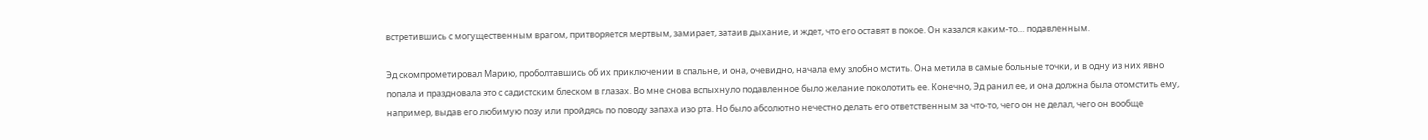встретившись с могущественным врагом, притворяется мертвым, замирает, затаив дыхание, и ждет, что его оставят в покое. Он казался каким-то… подавленным.

Эд скомпрометировал Марию, проболтавшись об их приключении в спальне, и она, очевидно, начала ему злобно мстить. Она метила в самые больные точки, и в одну из них явно попала и праздновала это с садистским блеском в глазах. Во мне снова вспыхнуло подавленное было желание поколотить ее. Конечно, Эд ранил ее, и она должна была отомстить ему, например, выдав его любимую позу или пройдясь по поводу запаха изо рта. Но было абсолютно нечестно делать его ответственным за что-то, чего он не делал, чего он вообще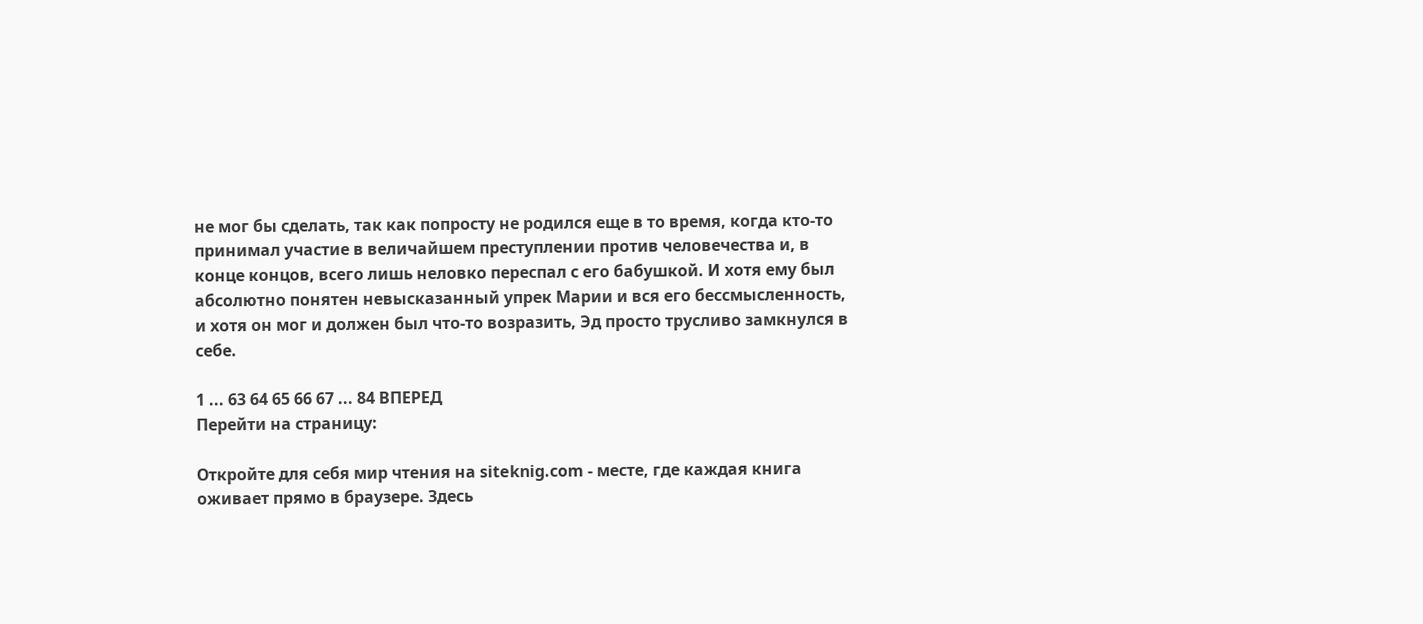не мог бы сделать, так как попросту не родился еще в то время, когда кто-то принимал участие в величайшем преступлении против человечества и, в конце концов, всего лишь неловко переспал с его бабушкой. И хотя ему был абсолютно понятен невысказанный упрек Марии и вся его бессмысленность, и хотя он мог и должен был что-то возразить, Эд просто трусливо замкнулся в себе.

1 ... 63 64 65 66 67 ... 84 ВПЕРЕД
Перейти на страницу:

Откройте для себя мир чтения на siteknig.com - месте, где каждая книга оживает прямо в браузере. Здесь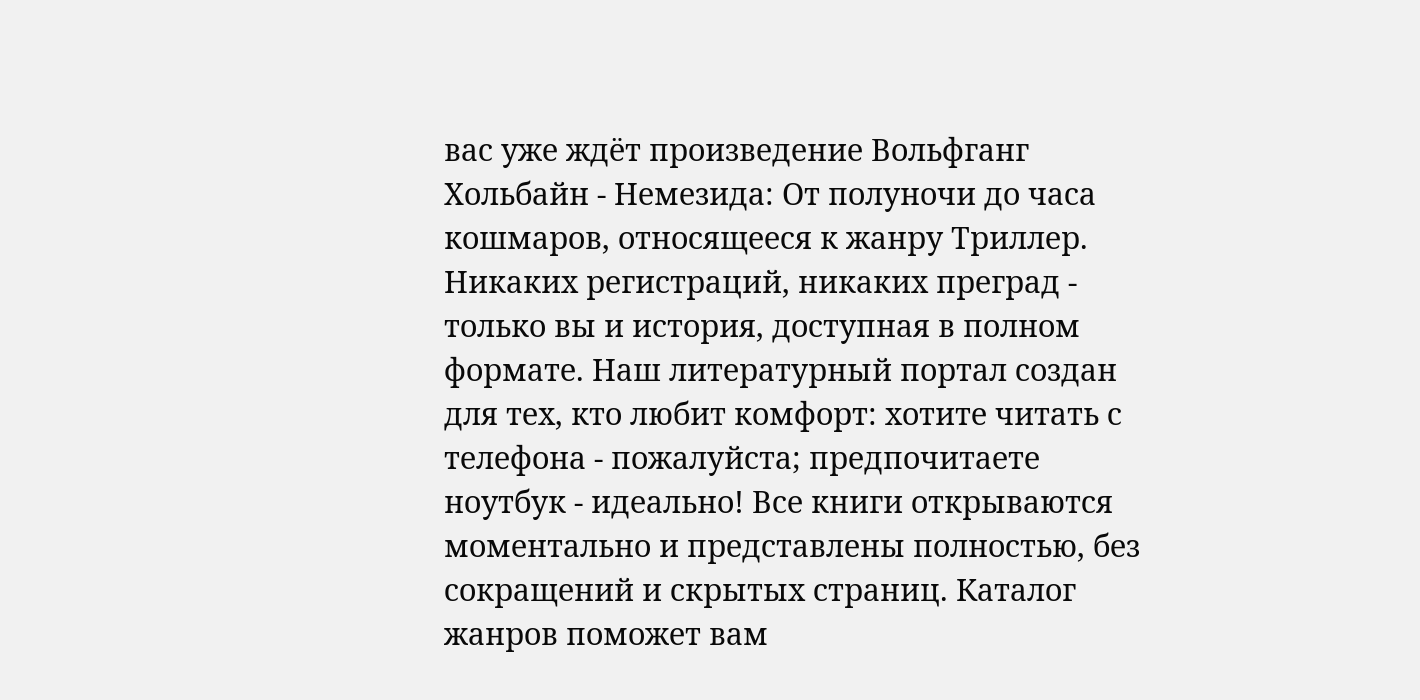вас уже ждёт произведение Вольфганг Хольбайн - Немезида: От полуночи до часа кошмаров, относящееся к жанру Триллер. Никаких регистраций, никаких преград - только вы и история, доступная в полном формате. Наш литературный портал создан для тех, кто любит комфорт: хотите читать с телефона - пожалуйста; предпочитаете ноутбук - идеально! Все книги открываются моментально и представлены полностью, без сокращений и скрытых страниц. Каталог жанров поможет вам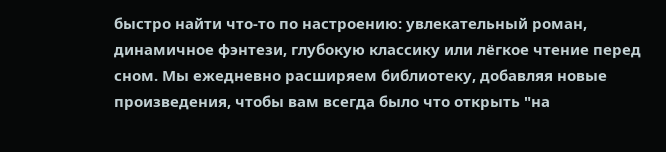быстро найти что-то по настроению: увлекательный роман, динамичное фэнтези, глубокую классику или лёгкое чтение перед сном. Мы ежедневно расширяем библиотеку, добавляя новые произведения, чтобы вам всегда было что открыть "на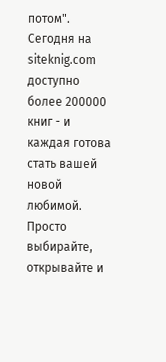потом". Сегодня на siteknig.com доступно более 200000 книг - и каждая готова стать вашей новой любимой. Просто выбирайте, открывайте и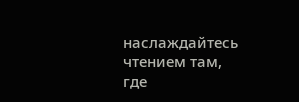наслаждайтесь чтением там, где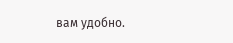вам удобно.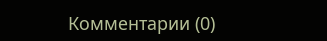Комментарии (0)